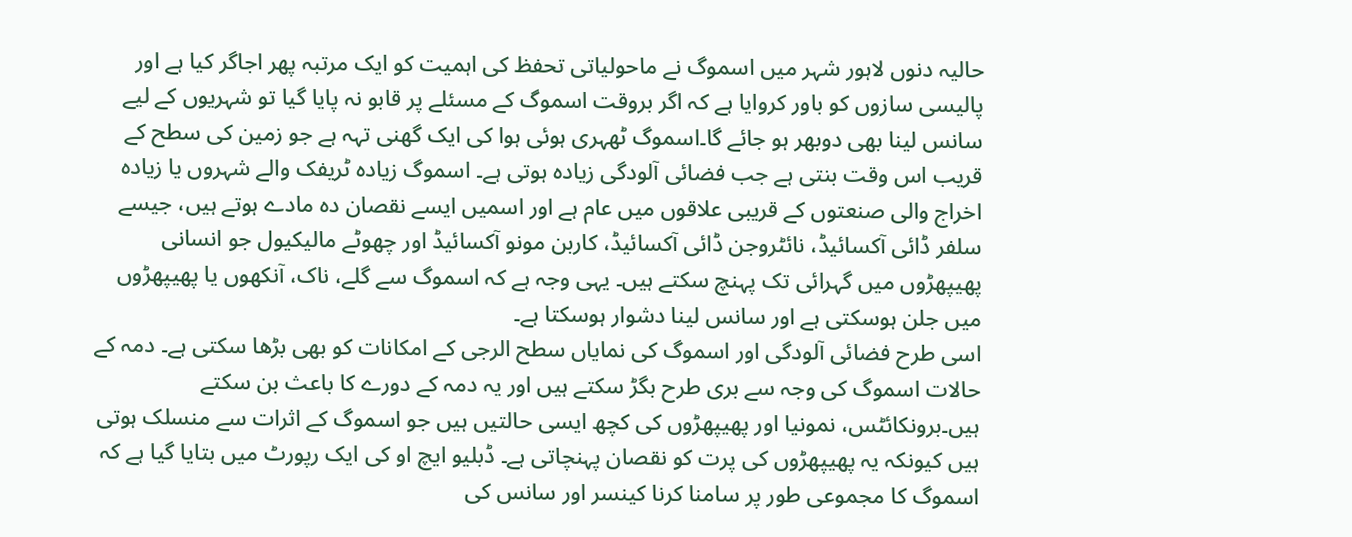حالیہ دنوں لاہور شہر میں اسموگ نے ماحولیاتی تحفظ کی اہمیت کو ایک مرتبہ پھر اجاگر کیا ہے اور پالیسی سازوں کو باور کروایا ہے کہ اگر بروقت اسموگ کے مسئلے پر قابو نہ پایا گیا تو شہریوں کے لیے سانس لینا بھی دوبھر ہو جائے گا۔اسموگ ٹھہری ہوئی ہوا کی ایک گھنی تہہ ہے جو زمین کی سطح کے قریب اس وقت بنتی ہے جب فضائی آلودگی زیادہ ہوتی ہے۔ اسموگ زیادہ ٹریفک والے شہروں یا زیادہ اخراج والی صنعتوں کے قریبی علاقوں میں عام ہے اور اسمیں ایسے نقصان دہ مادے ہوتے ہیں، جیسے سلفر ڈائی آکسائیڈ، نائٹروجن ڈائی آکسائیڈ، کاربن مونو آکسائیڈ اور چھوٹے مالیکیول جو انسانی پھیپھڑوں میں گہرائی تک پہنچ سکتے ہیں۔ یہی وجہ ہے کہ اسموگ سے گلے، ناک، آنکھوں یا پھیپھڑوں میں جلن ہوسکتی ہے اور سانس لینا دشوار ہوسکتا ہے۔
اسی طرح فضائی آلودگی اور اسموگ کی نمایاں سطح الرجی کے امکانات کو بھی بڑھا سکتی ہے۔ دمہ کے حالات اسموگ کی وجہ سے بری طرح بگڑ سکتے ہیں اور یہ دمہ کے دورے کا باعث بن سکتے ہیں۔برونکائٹس، نمونیا اور پھیپھڑوں کی کچھ ایسی حالتیں ہیں جو اسموگ کے اثرات سے منسلک ہوتی ہیں کیونکہ یہ پھیپھڑوں کی پرت کو نقصان پہنچاتی ہے۔ ڈبلیو ایچ او کی ایک رپورٹ میں بتایا گیا ہے کہ اسموگ کا مجموعی طور پر سامنا کرنا کینسر اور سانس کی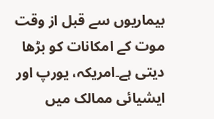بیماریوں سے قبل از وقت موت کے امکانات کو بڑھا دیتی ہے۔امریکہ، یورپ اور ایشیائی ممالک میں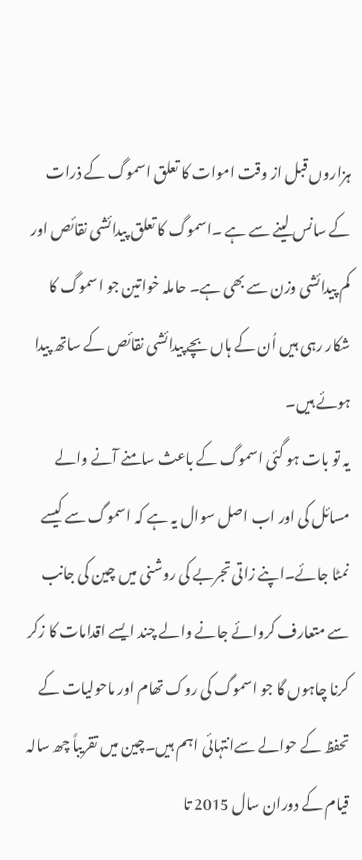ہزاروں قبل از وقت اموات کا تعلق اسموگ کے ذرات کے سانس لینے سے ہے ۔اسموگ کا تعلق پیدائشی نقائص اور کم پیدائشی وزن سے بھی ہے۔ حاملہ خواتین جو اسموگ کا شکار رہی ہیں اُن کے ہاں بچے پیدائشی نقائص کے ساتھ پیدا ہوئے ہیں۔
یہ تو بات ہو گئی اسموگ کے باعث سامنے آنے والے مسائل کی اور اب اصل سوال یہ ہے کہ اسموگ سے کیسے نمٹا جائے۔اپنے زاتی تجربے کی روشنی میں چین کی جانب سے متعارف کروائے جانے والے چند ایسے اقدامات کا زکر کرنا چاہوں گا جو اسموگ کی روک تھام اور ماحولیات کے تحفظ کے حوالے سےانتہائی اہم ہیں۔چین میں تقریباً چھ سالہ قیام کے دوران سال 2015 تا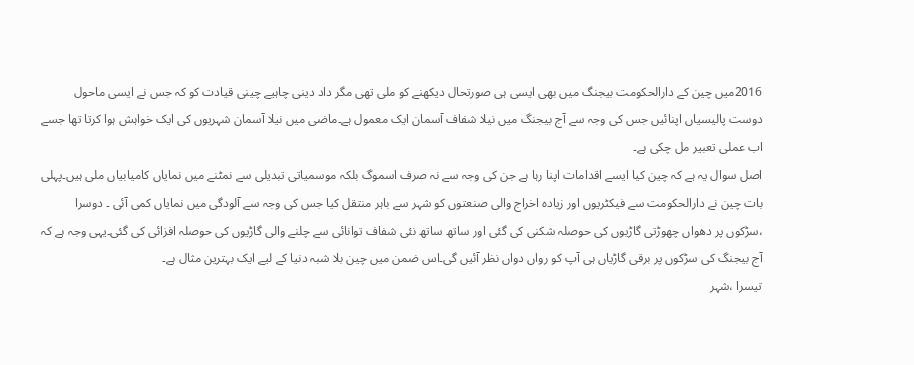2016میں چین کے دارالحکومت بیجنگ میں بھی ایسی ہی صورتحال دیکھنے کو ملی تھی مگر داد دینی چاہیے چینی قیادت کو کہ جس نے ایسی ماحول دوست پالیسیاں اپنائیں جس کی وجہ سے آج بیجنگ میں نیلا شفاف آسمان ایک معمول ہے۔ماضی میں نیلا آسمان شہریوں کی ایک خواہش ہوا کرتا تھا جسے اب عملی تعبیر مل چکی ہے۔
اصل سوال یہ ہے کہ چین کیا ایسے اقدامات اپنا رہا ہے جن کی وجہ سے نہ صرف اسموگ بلکہ موسمیاتی تبدیلی سے نمٹنے میں نمایاں کامیابیاں ملی ہیں۔پہلی بات چین نے دارالحکومت سے فیکٹریوں اور زیادہ اخراج والی صنعتوں کو شہر سے باہر منتقل کیا جس کی وجہ سے آلودگی میں نمایاں کمی آئی ۔ دوسرا ،سڑکوں پر دھواں چھوڑتی گاڑیوں کی حوصلہ شکنی کی گئی اور ساتھ ساتھ نئی شفاف توانائی سے چلنے والی گاڑیوں کی حوصلہ افزائی کی گئی۔یہی وجہ ہے کہ آج بیجنگ کی سڑکوں پر برقی گاڑیاں ہی آپ کو رواں دواں نظر آئیں گی۔اس ضمن میں چین بلا شبہ دنیا کے لیے ایک بہترین مثال ہے۔
تیسرا ،شہر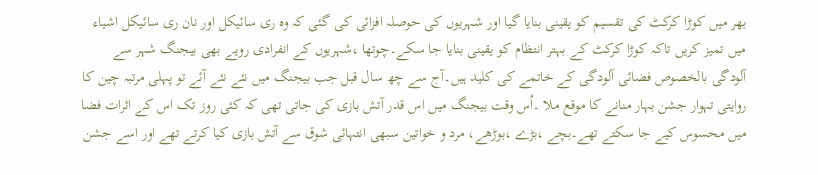بھر میں کوڑا کرکٹ کی تقسیم کو یقینی بنایا گیا اور شہریوں کی حوصلہ افزائی کی گئی کہ وہ ری سائیکل اور نان ری سائیکل اشیاء میں تمیز کریں تاکہ کوڑا کرکٹ کے بہتر انتظام کو یقینی بنایا جا سکے۔چوتھا ،شہریوں کے انفرادی رویے بھی بیجنگ شہر سے آلودگی بالخصوص فضائی آلودگی کے خاتمے کی کلید ہیں۔آج سے چھ سال قبل جب بیجنگ میں نئے نئے آئے تو پہلی مرتبہ چین کا روایتی تہوار جشن بہار منانے کا موقع ملا ۔اُس وقت بیجنگ میں اس قدر آتش بازی کی جاتی تھی کہ کئی روز تک اس کے اثرات فضا میں محسوس کیے جا سکتے تھے۔بچے ،بڑے ،بوڑھے، مرد و خواتین سبھی انتہائی شوق سے آتش بازی کیا کرتے تھے اور اسے جشن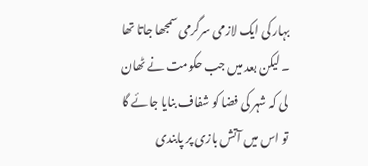بہار کی ایک لازمی سرگرمی سمجھا جاتا تھا ۔ لیکن بعد میں جب حکومت نے ٹھان لی کہ شہر کی فضا کو شفاف بنایا جائے گا تو اس میں آتش بازی پر پابندی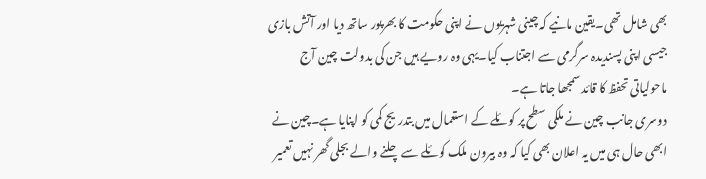بھی شامل تھی۔یقین مانیے کہ چینی شہریوں نے اپنی حکومت کا بھرپور ساتھ دیا اور آتش بازی جیسی اپنی پسندیدہ سرگرمی سے اجتناب کیا۔یہی وہ رویے ہیں جن کی بدولت چین آج ماحولیاتی تحفظ کا قائد سمجھا جاتا ہے۔
دوسری جانب چین نے ملکی سطح پر کوئلے کے استعمال میں بتدریج کمی کو اپنایا ہے۔چین نے ابھی حال ہی میں یہ اعلان بھی کیا کہ وہ بیرون ملک کوئلے سے چلنے والے بجلی گھر نہیں تعمیر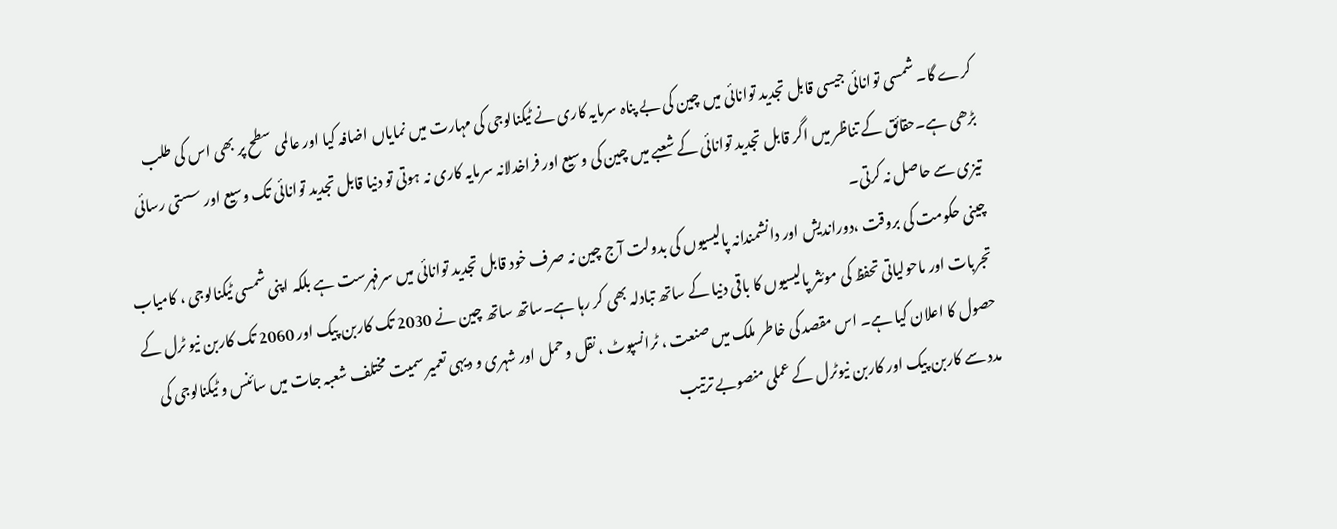کرے گا۔ شمسی توانائی جیسی قابل تجدید توانائی میں چین کی بے پناہ سرمایہ کاری نے ٹیکنالوجی کی مہارت میں نمایاں اضافہ کیا اور عالمی سطح پر بھی اس کی طلب بڑھی ہے۔حقائق کے تناظر میں اگر قابل تجدید توانائی کے شعبے میں چین کی وسیع اور فراخدلانہ سرمایہ کاری نہ ہوتی تو دنیا قابل تجدید توانائی تک وسیع اور سستی رسائی تیزی سے حاصل نہ کرتی۔
چینی حکومت کی بروقت ،دوراندیش اور دانشمندانہ پالیسیوں کی بدولت آج چین نہ صرف خود قابل تجدید توانائی میں سرفہرست ہے بلکہ اپنی شمسی ٹیکنالوجی ، کامیاب تجربات اور ماحولیاتی تحفظ کی موئثر پالیسیوں کا باقی دنیا کے ساتھ تبادلہ بھی کر رہا ہے۔ساتھ ساتھ چین نے 2030 تک کاربن پیک اور 2060 تک کاربن نیو ٹرل کے حصول کا اعلان کیا ہے۔ اس مقصد کی خاطر ملک میں صنعت ، ٹرانسپوٹ ، نقل وحمل اور شہری و دیہی تعمیر سمیت مختلف شعبہ جات میں سائنس و ٹیکنالوجی کی مدد سے کاربن پیک اور کاربن نیوٹرل کے عملی منصوبے ترتیب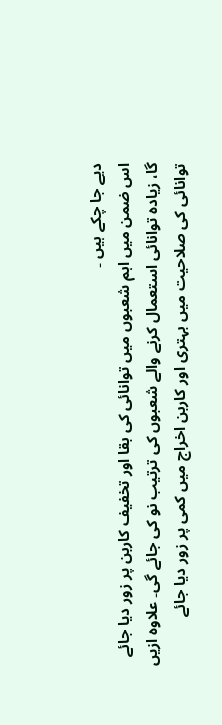دیے جا چکے ہیں ۔
اس ضمن میں اہم شعبوں میں توانائی کی بقا اور تخفیف کاربن پر زور دیا جائے گا، زیادہ توانائی استعمال کرنے والے شعبوں کی ترتیب نو کی جائے گی۔ علاوہ ازیں توانائی کی صلاحیت میں بہتری اور کاربن اخراج میں کمی پر زور دیا جائے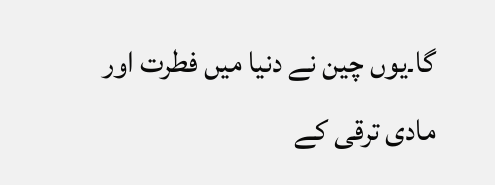گا۔یوں چین نے دنیا میں فطرت اور مادی ترقی کے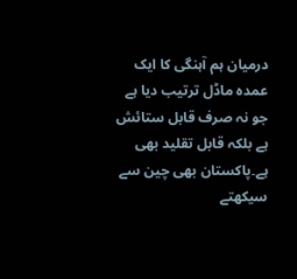درمیان ہم آہنگی کا ایک عمدہ ماڈل ترتیب دیا ہے جو نہ صرف قابل ستائش ہے بلکہ قابل تقلید بھی ہے۔پاکستان بھی چین سے سیکھتے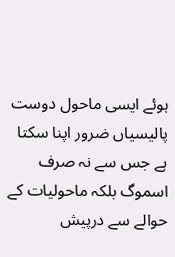ہوئے ایسی ماحول دوست پالیسیاں ضرور اپنا سکتا ہے جس سے نہ صرف اسموگ بلکہ ماحولیات کے حوالے سے درپیش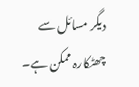دیگر مسائل سے چھٹکارہ ممکن ہے۔